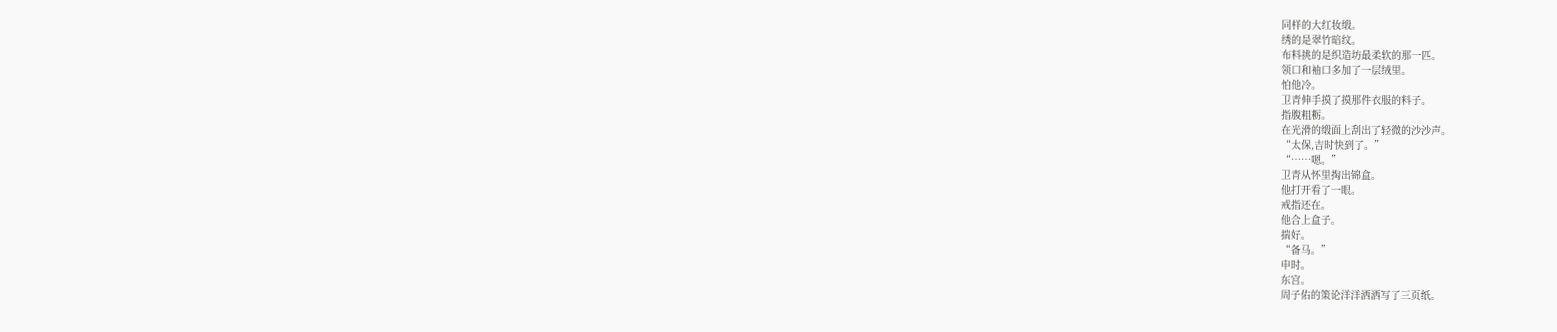同样的大红妆缎。
绣的是翠竹暗纹。
布料挑的是织造坊最柔软的那一匹。
领口和袖口多加了一层绒里。
怕他冷。
卫青伸手摸了摸那件衣服的料子。
指腹粗粝。
在光滑的缎面上刮出了轻微的沙沙声。
“太保,吉时快到了。”
“……嗯。”
卫青从怀里掏出锦盒。
他打开看了一眼。
戒指还在。
他合上盒子。
揣好。
“备马。”
申时。
东宫。
周子佑的策论洋洋洒洒写了三页纸。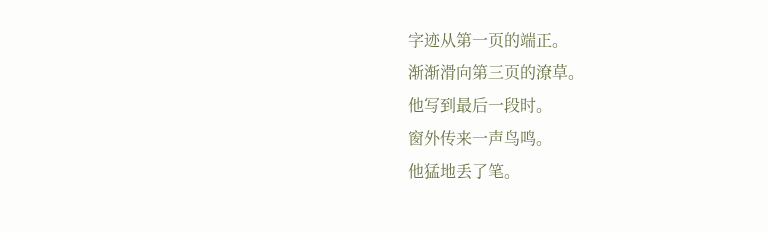字迹从第一页的端正。
渐渐滑向第三页的潦草。
他写到最后一段时。
窗外传来一声鸟鸣。
他猛地丢了笔。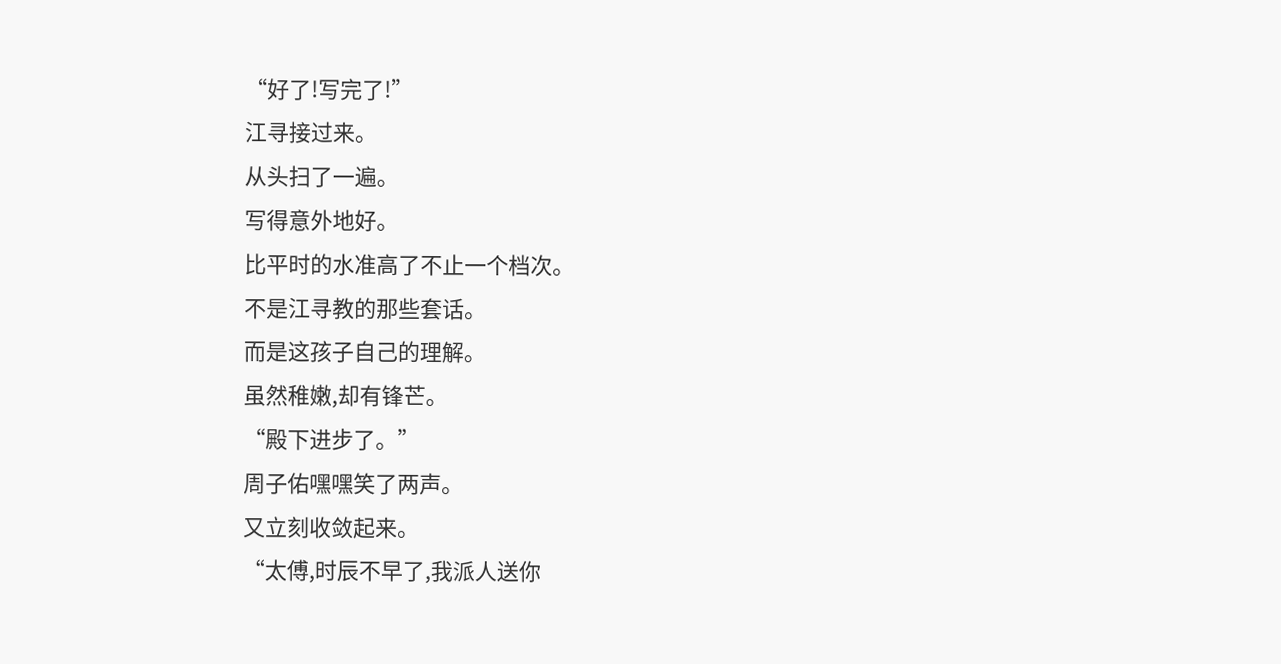“好了!写完了!”
江寻接过来。
从头扫了一遍。
写得意外地好。
比平时的水准高了不止一个档次。
不是江寻教的那些套话。
而是这孩子自己的理解。
虽然稚嫩,却有锋芒。
“殿下进步了。”
周子佑嘿嘿笑了两声。
又立刻收敛起来。
“太傅,时辰不早了,我派人送你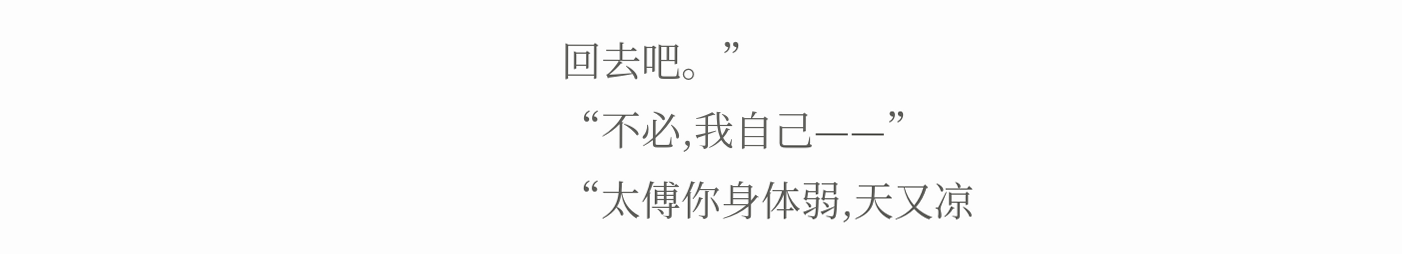回去吧。”
“不必,我自己——”
“太傅你身体弱,天又凉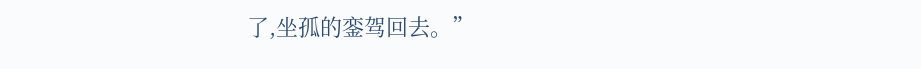了,坐孤的銮驾回去。”